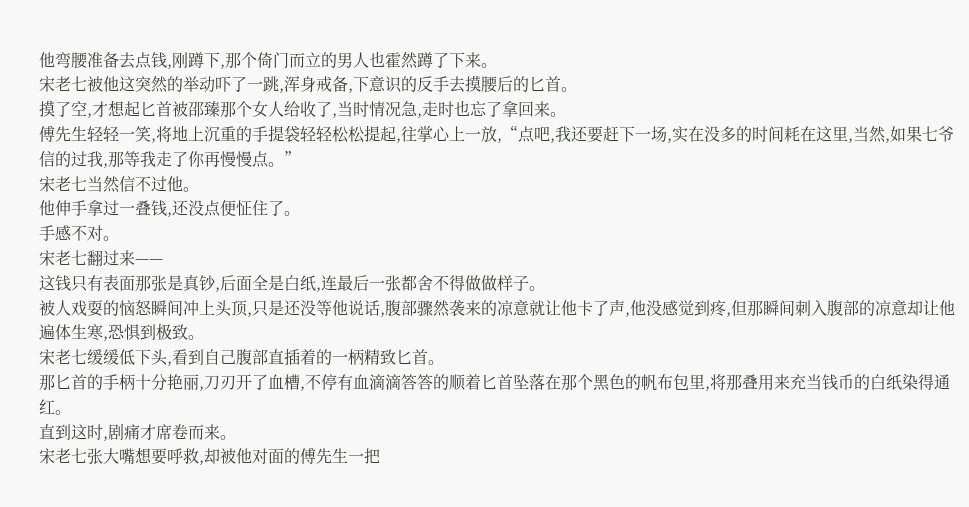他弯腰准备去点钱,刚蹲下,那个倚门而立的男人也霍然蹲了下来。
宋老七被他这突然的举动吓了一跳,浑身戒备,下意识的反手去摸腰后的匕首。
摸了空,才想起匕首被邵臻那个女人给收了,当时情况急,走时也忘了拿回来。
傅先生轻轻一笑,将地上沉重的手提袋轻轻松松提起,往掌心上一放,“点吧,我还要赶下一场,实在没多的时间耗在这里,当然,如果七爷信的过我,那等我走了你再慢慢点。”
宋老七当然信不过他。
他伸手拿过一叠钱,还没点便怔住了。
手感不对。
宋老七翻过来——
这钱只有表面那张是真钞,后面全是白纸,连最后一张都舍不得做做样子。
被人戏耍的恼怒瞬间冲上头顶,只是还没等他说话,腹部骤然袭来的凉意就让他卡了声,他没感觉到疼,但那瞬间刺入腹部的凉意却让他遍体生寒,恐惧到极致。
宋老七缓缓低下头,看到自己腹部直插着的一柄精致匕首。
那匕首的手柄十分艳丽,刀刃开了血槽,不停有血滴滴答答的顺着匕首坠落在那个黑色的帆布包里,将那叠用来充当钱币的白纸染得通红。
直到这时,剧痛才席卷而来。
宋老七张大嘴想要呼救,却被他对面的傅先生一把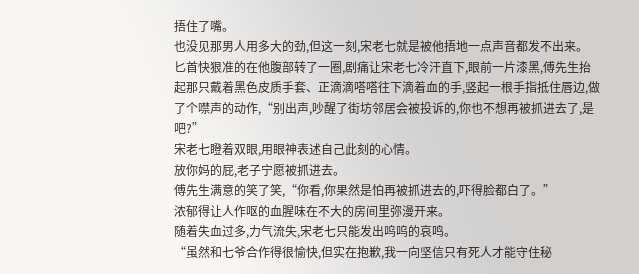捂住了嘴。
也没见那男人用多大的劲,但这一刻,宋老七就是被他捂地一点声音都发不出来。
匕首快狠准的在他腹部转了一圈,剧痛让宋老七冷汗直下,眼前一片漆黑,傅先生抬起那只戴着黑色皮质手套、正滴滴嗒嗒往下滴着血的手,竖起一根手指抵住唇边,做了个噤声的动作,“别出声,吵醒了街坊邻居会被投诉的,你也不想再被抓进去了,是吧?”
宋老七瞪着双眼,用眼神表述自己此刻的心情。
放你妈的屁,老子宁愿被抓进去。
傅先生满意的笑了笑,“你看,你果然是怕再被抓进去的,吓得脸都白了。”
浓郁得让人作呕的血腥味在不大的房间里弥漫开来。
随着失血过多,力气流失,宋老七只能发出呜呜的哀鸣。
“虽然和七爷合作得很愉快,但实在抱歉,我一向坚信只有死人才能守住秘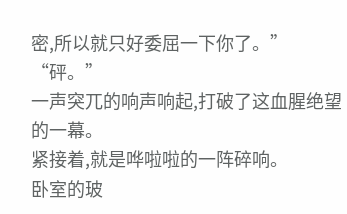密,所以就只好委屈一下你了。”
“砰。”
一声突兀的响声响起,打破了这血腥绝望的一幕。
紧接着,就是哗啦啦的一阵碎响。
卧室的玻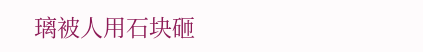璃被人用石块砸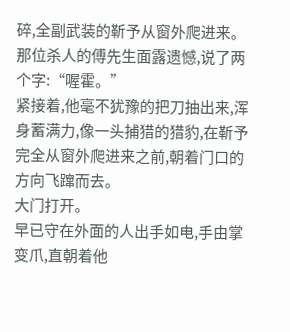碎,全副武装的靳予从窗外爬进来。
那位杀人的傅先生面露遗憾,说了两个字:“喔霍。”
紧接着,他毫不犹豫的把刀抽出来,浑身蓄满力,像一头捕猎的猎豹,在靳予完全从窗外爬进来之前,朝着门口的方向飞蹿而去。
大门打开。
早已守在外面的人出手如电,手由掌变爪,直朝着他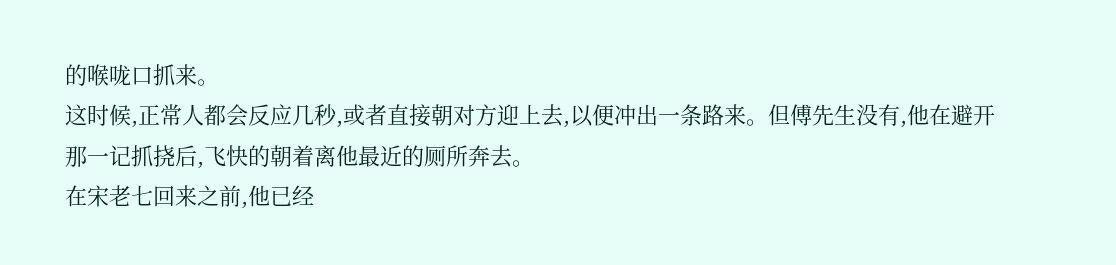的喉咙口抓来。
这时候,正常人都会反应几秒,或者直接朝对方迎上去,以便冲出一条路来。但傅先生没有,他在避开那一记抓挠后,飞快的朝着离他最近的厕所奔去。
在宋老七回来之前,他已经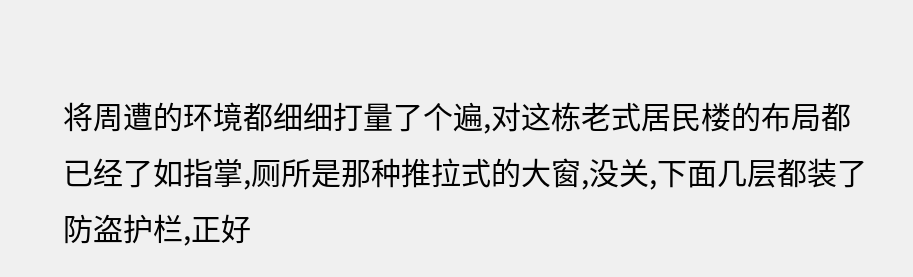将周遭的环境都细细打量了个遍,对这栋老式居民楼的布局都已经了如指掌,厕所是那种推拉式的大窗,没关,下面几层都装了防盗护栏,正好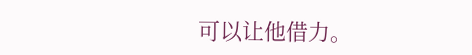可以让他借力。